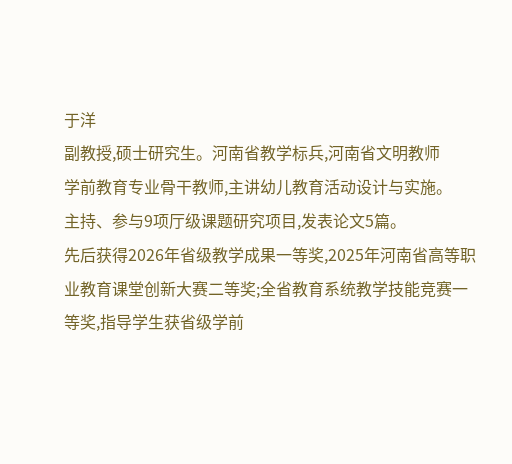于洋
副教授,硕士研究生。河南省教学标兵,河南省文明教师
学前教育专业骨干教师,主讲幼儿教育活动设计与实施。
主持、参与9项厅级课题研究项目,发表论文5篇。
先后获得2026年省级教学成果一等奖,2025年河南省高等职业教育课堂创新大赛二等奖;全省教育系统教学技能竞赛一等奖,指导学生获省级学前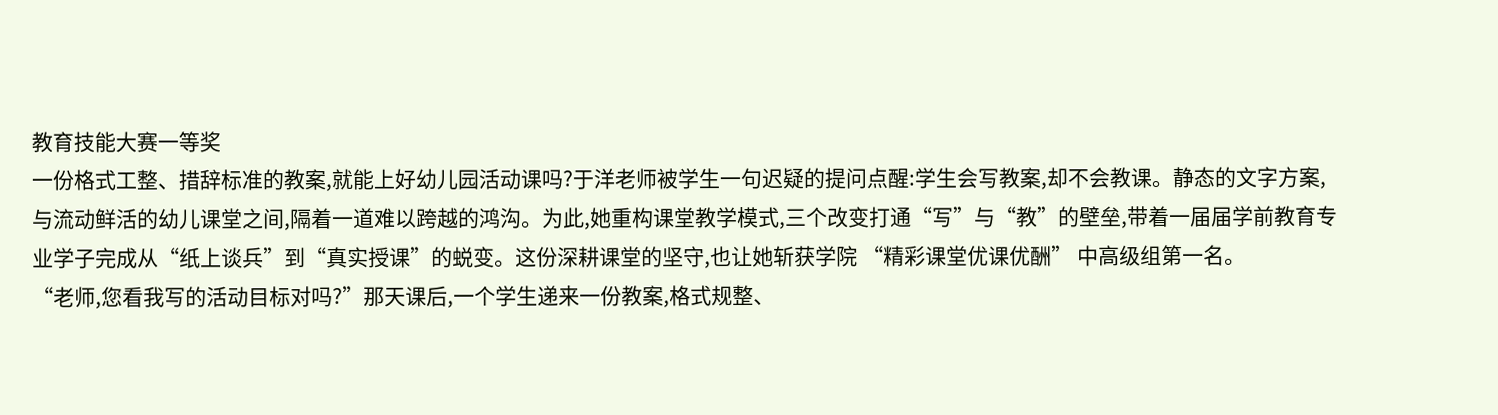教育技能大赛一等奖
一份格式工整、措辞标准的教案,就能上好幼儿园活动课吗?于洋老师被学生一句迟疑的提问点醒:学生会写教案,却不会教课。静态的文字方案,与流动鲜活的幼儿课堂之间,隔着一道难以跨越的鸿沟。为此,她重构课堂教学模式,三个改变打通“写”与“教”的壁垒,带着一届届学前教育专业学子完成从“纸上谈兵”到“真实授课”的蜕变。这份深耕课堂的坚守,也让她斩获学院 “精彩课堂优课优酬” 中高级组第一名。
“老师,您看我写的活动目标对吗?”那天课后,一个学生递来一份教案,格式规整、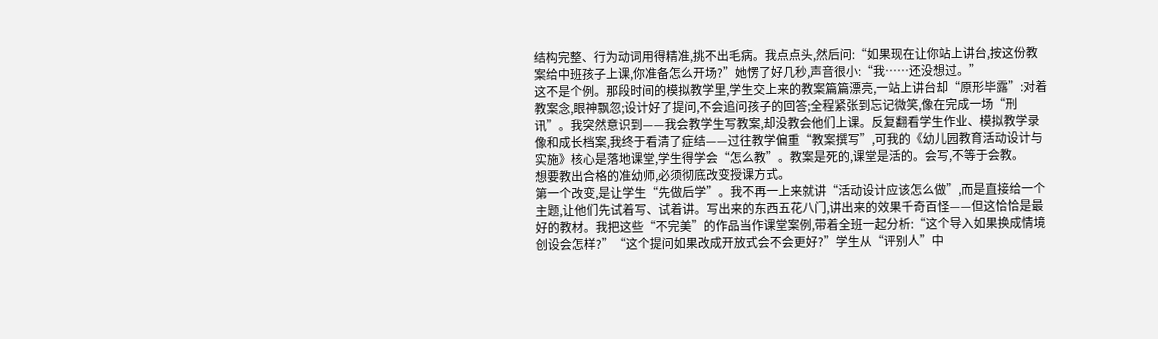结构完整、行为动词用得精准,挑不出毛病。我点点头,然后问:“如果现在让你站上讲台,按这份教案给中班孩子上课,你准备怎么开场?”她愣了好几秒,声音很小:“我……还没想过。”
这不是个例。那段时间的模拟教学里,学生交上来的教案篇篇漂亮,一站上讲台却“原形毕露”:对着教案念,眼神飘忽;设计好了提问,不会追问孩子的回答;全程紧张到忘记微笑,像在完成一场“刑讯”。我突然意识到——我会教学生写教案,却没教会他们上课。反复翻看学生作业、模拟教学录像和成长档案,我终于看清了症结——过往教学偏重“教案撰写”,可我的《幼儿园教育活动设计与实施》核心是落地课堂,学生得学会“怎么教”。教案是死的,课堂是活的。会写,不等于会教。
想要教出合格的准幼师,必须彻底改变授课方式。
第一个改变,是让学生“先做后学”。我不再一上来就讲“活动设计应该怎么做”,而是直接给一个主题,让他们先试着写、试着讲。写出来的东西五花八门,讲出来的效果千奇百怪——但这恰恰是最好的教材。我把这些“不完美”的作品当作课堂案例,带着全班一起分析:“这个导入如果换成情境创设会怎样?”“这个提问如果改成开放式会不会更好?”学生从“评别人”中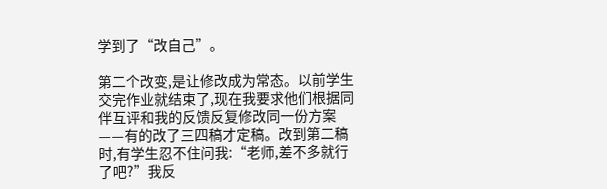学到了“改自己”。

第二个改变,是让修改成为常态。以前学生交完作业就结束了,现在我要求他们根据同伴互评和我的反馈反复修改同一份方案——有的改了三四稿才定稿。改到第二稿时,有学生忍不住问我:“老师,差不多就行了吧?”我反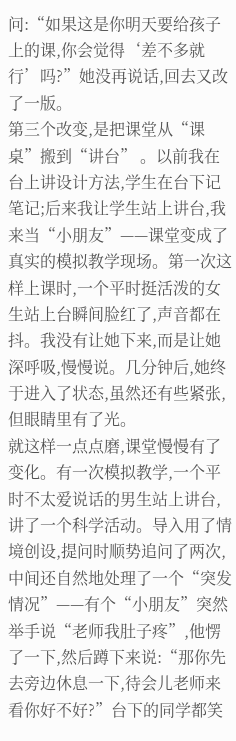问:“如果这是你明天要给孩子上的课,你会觉得‘差不多就行’吗?”她没再说话,回去又改了一版。
第三个改变,是把课堂从“课桌”搬到“讲台” 。以前我在台上讲设计方法,学生在台下记笔记;后来我让学生站上讲台,我来当“小朋友”——课堂变成了真实的模拟教学现场。第一次这样上课时,一个平时挺活泼的女生站上台瞬间脸红了,声音都在抖。我没有让她下来,而是让她深呼吸,慢慢说。几分钟后,她终于进入了状态,虽然还有些紧张,但眼睛里有了光。
就这样一点点磨,课堂慢慢有了变化。有一次模拟教学,一个平时不太爱说话的男生站上讲台,讲了一个科学活动。导入用了情境创设,提问时顺势追问了两次,中间还自然地处理了一个“突发情况”——有个“小朋友”突然举手说“老师我肚子疼”,他愣了一下,然后蹲下来说:“那你先去旁边休息一下,待会儿老师来看你好不好?”台下的同学都笑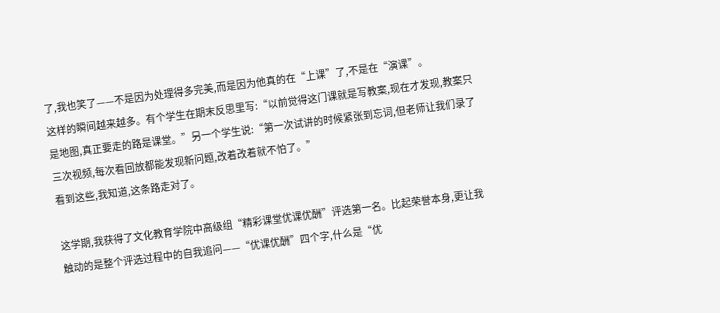了,我也笑了——不是因为处理得多完美,而是因为他真的在“上课”了,不是在“演课”。
这样的瞬间越来越多。有个学生在期末反思里写:“以前觉得这门课就是写教案,现在才发现,教案只是地图,真正要走的路是课堂。”另一个学生说:“第一次试讲的时候紧张到忘词,但老师让我们录了三次视频,每次看回放都能发现新问题,改着改着就不怕了。”
看到这些,我知道,这条路走对了。

这学期,我获得了文化教育学院中高级组“精彩课堂优课优酬”评选第一名。比起荣誉本身,更让我触动的是整个评选过程中的自我追问——“优课优酬”四个字,什么是“优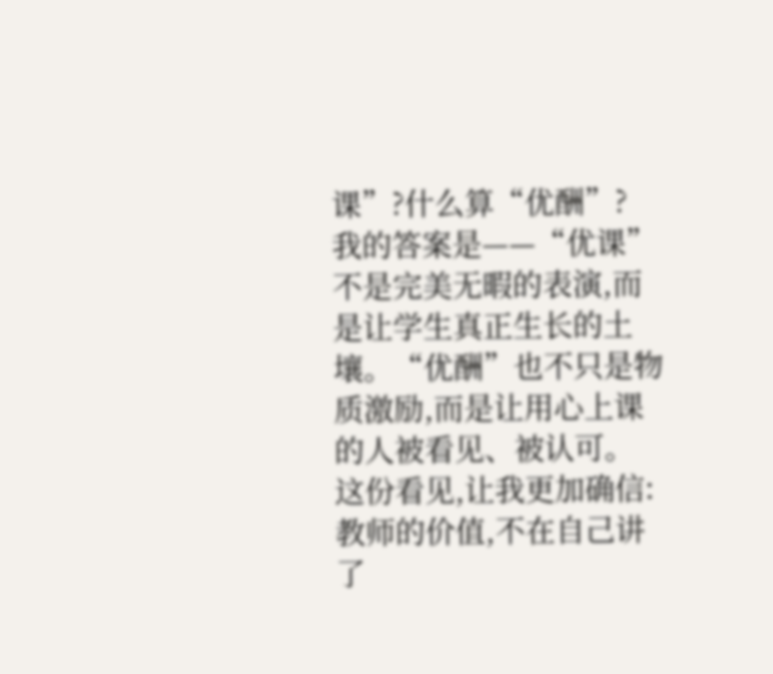课”?什么算“优酬”?
我的答案是——“优课”不是完美无暇的表演,而是让学生真正生长的土壤。“优酬”也不只是物质激励,而是让用心上课的人被看见、被认可。
这份看见,让我更加确信:教师的价值,不在自己讲了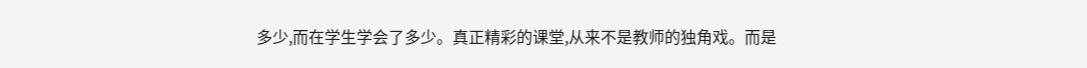多少,而在学生学会了多少。真正精彩的课堂,从来不是教师的独角戏。而是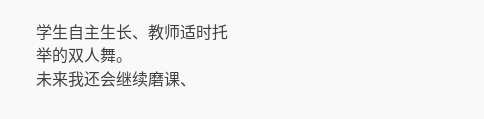学生自主生长、教师适时托举的双人舞。
未来我还会继续磨课、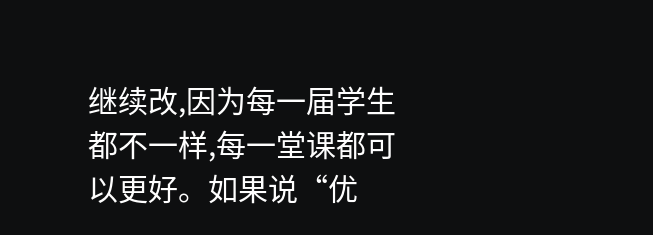继续改,因为每一届学生都不一样,每一堂课都可以更好。如果说“优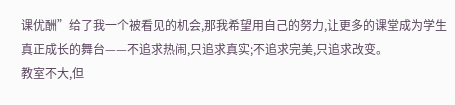课优酬”给了我一个被看见的机会,那我希望用自己的努力,让更多的课堂成为学生真正成长的舞台——不追求热闹,只追求真实;不追求完美,只追求改变。
教室不大,但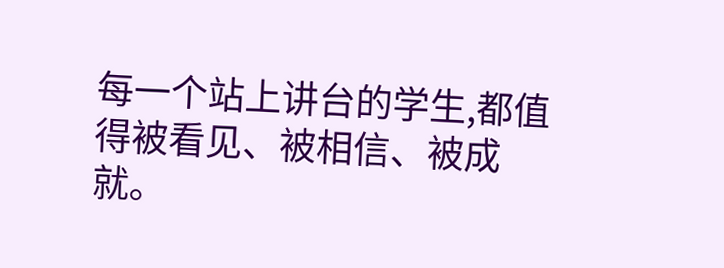每一个站上讲台的学生,都值得被看见、被相信、被成就。